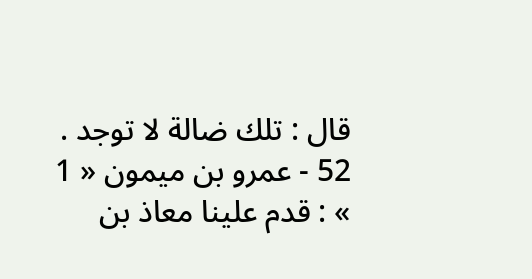قال : تلك ضالة لا توجد .
52 - عمرو بن ميمون « 1 » : قدم علينا معاذ بن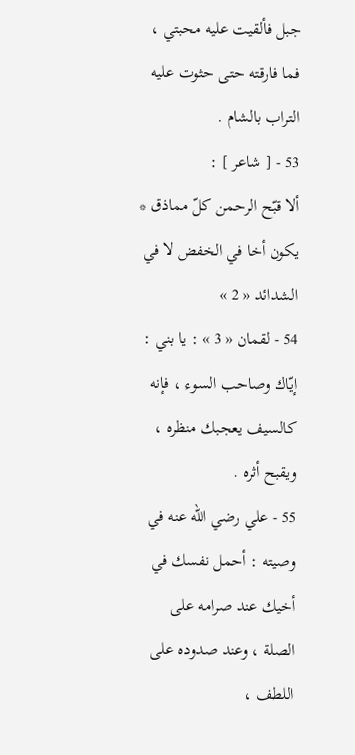جبل فألقيت عليه محبتي ، فما فارقته حتى حثوت عليه التراب بالشام .
53 - [ شاعر ] :
ألا قبّح الرحمن كلّ مماذق * يكون أخا في الخفض لا في الشدائد « 2 »
54 - لقمان « 3 » : يا بني : إيّاك وصاحب السوء ، فإنه كالسيف يعجبك منظره ، ويقبح أثره .
55 - علي رضي اللّه عنه في وصيته : أحمل نفسك في أخيك عند صرامه على الصلة ، وعند صدوده على اللطف ،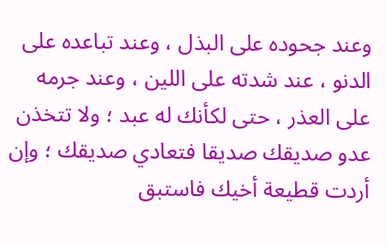وعند جحوده على البذل ، وعند تباعده على الدنو ، عند شدته على اللين ، وعند جرمه على العذر ، حتى لكأنك له عبد ؛ ولا تتخذن عدو صديقك صديقا فتعادي صديقك ؛ وإن أردت قطيعة أخيك فاستبق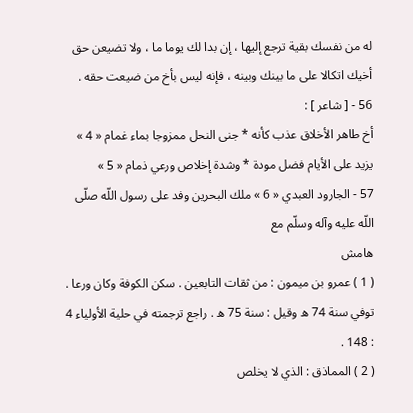له من نفسك بقية ترجع إليها ، إن بدا لك يوما ما ، ولا تضيعن حق أخيك اتكالا على ما بينك وبينه ، فإنه ليس بأخ من ضيعت حقه .
56 - [ شاعر ] :
أخ طاهر الأخلاق عذب كأنه * جنى النحل ممزوجا بماء غمام « 4 »
يزيد على الأيام فضل مودة * وشدة إخلاص ورعي ذمام « 5 »
57 - الجارود العبدي « 6 » ملك البحرين وفد على رسول اللّه صلّى اللّه عليه وآله وسلّم مع
هامش
( 1 ) عمرو بن ميمون : من ثقات التابعين . سكن الكوفة وكان ورعا . توفي سنة 74 ه وقيل : سنة 75 ه . راجع ترجمته في حلية الأولياء 4 : 148 .
( 2 ) المماذق : الذي لا يخلص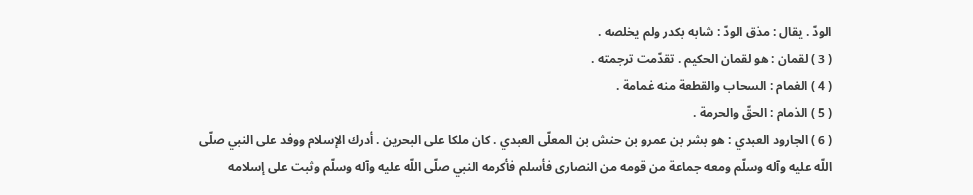الودّ . يقال : مذق الودّ : شابه بكدر ولم يخلصه .
( 3 ) لقمان : هو لقمان الحكيم . تقدّمت ترجمته .
( 4 ) الغمام : السحاب والقطعة منه غمامة .
( 5 ) الذمام : الحقّ والحرمة .
( 6 ) الجارود العبدي : هو بشر بن عمرو بن حنش بن المعلّى العبدي . كان ملكا على البحرين . أدرك الإسلام ووفد على النبي صلّى اللّه عليه وآله وسلّم ومعه جماعة من قومه من النصارى فأسلم فأكرمه النبي صلّى اللّه عليه وآله وسلّم وثبت على إسلامه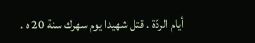أيام الردّة . قتل شهيدا يوم سهرك سنة 20 ه .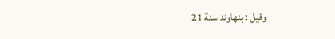وقيل : بنهاوند سنة 21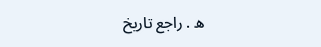ه . راجع تاريخ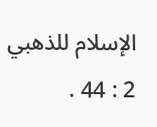الإسلام للذهبي 2 : 44 .